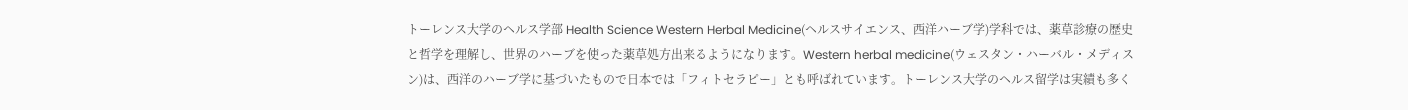トーレンス大学のヘルス学部 Health Science Western Herbal Medicine(ヘルスサイエンス、西洋ハーブ学)学科では、薬草診療の歴史と哲学を理解し、世界のハーブを使った薬草処方出来るようになります。Western herbal medicine(ウェスタン・ハーバル・メディスン)は、西洋のハーブ学に基づいたもので日本では「フィトセラピー」とも呼ばれています。トーレンス大学のヘルス留学は実績も多く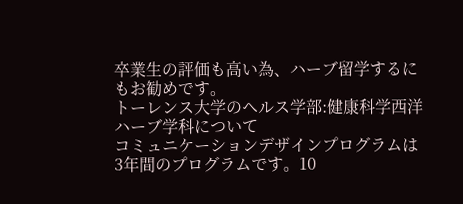卒業生の評価も高い為、ハーブ留学するにもお勧めです。
トーレンス大学のヘルス学部:健康科学西洋ハーブ学科について
コミュニケーションデザインプログラムは3年間のプログラムです。10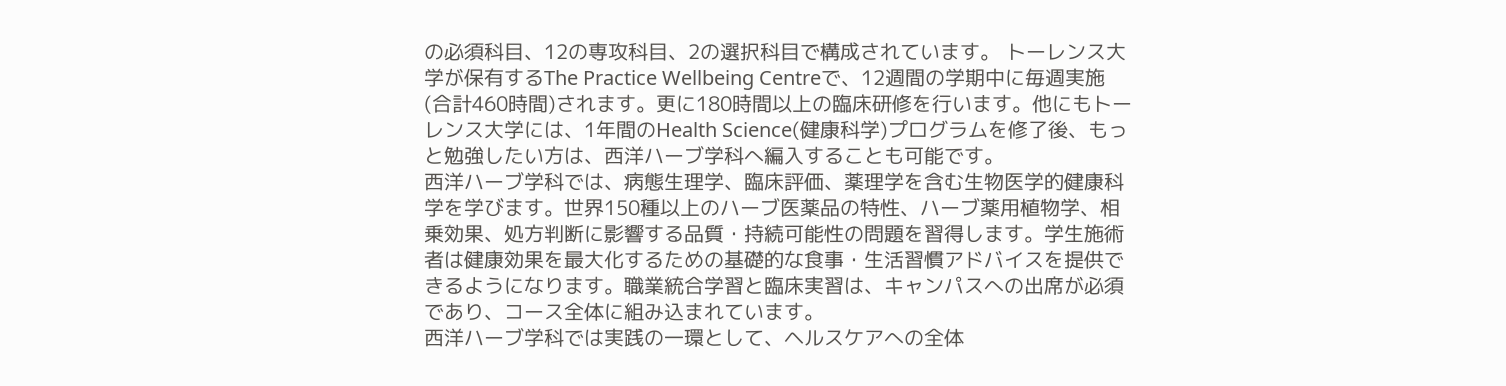の必須科目、12の専攻科目、2の選択科目で構成されています。 トーレンス大学が保有するThe Practice Wellbeing Centreで、12週間の学期中に毎週実施(合計460時間)されます。更に180時間以上の臨床研修を行います。他にもトーレンス大学には、1年間のHealth Science(健康科学)プログラムを修了後、もっと勉強したい方は、西洋ハーブ学科へ編入することも可能です。
西洋ハーブ学科では、病態生理学、臨床評価、薬理学を含む生物医学的健康科学を学びます。世界150種以上のハーブ医薬品の特性、ハーブ薬用植物学、相乗効果、処方判断に影響する品質・持続可能性の問題を習得します。学生施術者は健康効果を最大化するための基礎的な食事・生活習慣アドバイスを提供できるようになります。職業統合学習と臨床実習は、キャンパスへの出席が必須であり、コース全体に組み込まれています。
西洋ハーブ学科では実践の一環として、ヘルスケアへの全体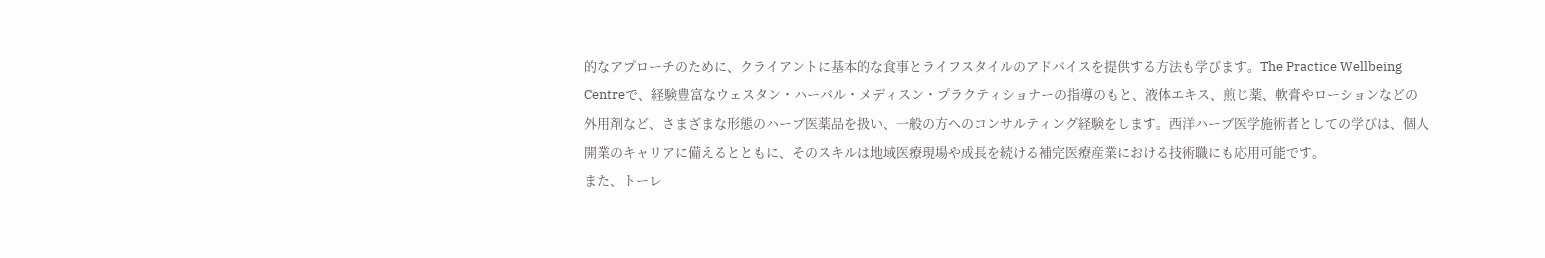的なアプローチのために、クライアントに基本的な食事とライフスタイルのアドバイスを提供する方法も学びます。The Practice Wellbeing Centreで、経験豊富なウェスタン・ハーバル・メディスン・プラクティショナーの指導のもと、液体エキス、煎じ薬、軟膏やローションなどの外用剤など、さまざまな形態のハーブ医薬品を扱い、一般の方へのコンサルティング経験をします。西洋ハーブ医学施術者としての学びは、個人開業のキャリアに備えるとともに、そのスキルは地域医療現場や成長を続ける補完医療産業における技術職にも応用可能です。
また、トーレ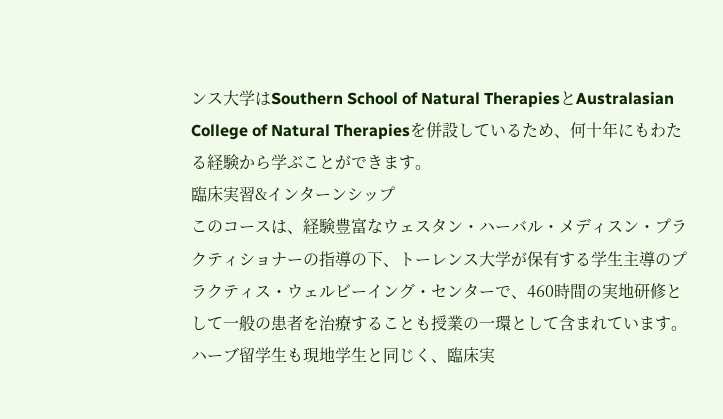ンス大学はSouthern School of Natural TherapiesとAustralasian College of Natural Therapiesを併設しているため、何十年にもわたる経験から学ぶことができます。
臨床実習&インターンシップ
このコースは、経験豊富なウェスタン・ハーバル・メディスン・プラクティショナーの指導の下、トーレンス大学が保有する学生主導のプラクティス・ウェルビーイング・センターで、460時間の実地研修として一般の患者を治療することも授業の一環として含まれています。ハーブ留学生も現地学生と同じく、臨床実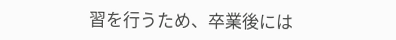習を行うため、卒業後には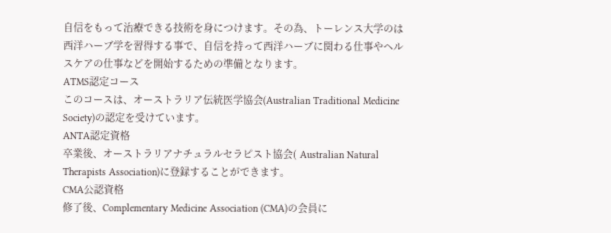自信をもって治療できる技術を身につけます。その為、トーレンス大学のは西洋ハーブ学を習得する事で、自信を持って西洋ハーブに関わる仕事やヘルスケアの仕事などを開始するための準備となります。
ATMS認定コース
このコースは、オーストラリア伝統医学協会(Australian Traditional Medicine Society)の認定を受けています。
ANTA認定資格
卒業後、オーストラリアナチュラルセラピスト協会( Australian Natural Therapists Association)に登録することができます。
CMA公認資格
修了後、Complementary Medicine Association (CMA)の会員に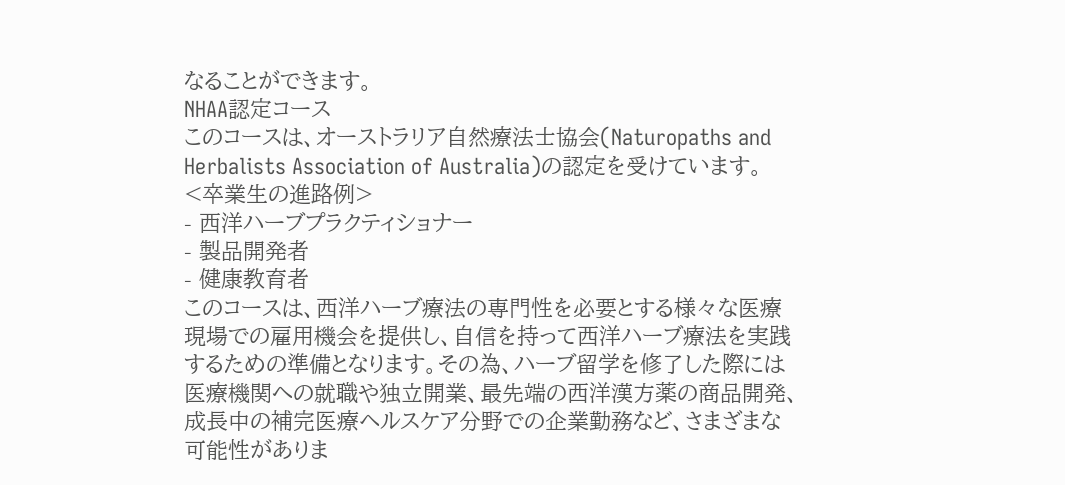なることができます。
NHAA認定コース
このコースは、オーストラリア自然療法士協会(Naturopaths and Herbalists Association of Australia)の認定を受けています。
<卒業生の進路例>
- 西洋ハーブプラクティショナー
- 製品開発者
- 健康教育者
このコースは、西洋ハーブ療法の専門性を必要とする様々な医療現場での雇用機会を提供し、自信を持って西洋ハーブ療法を実践するための準備となります。その為、ハーブ留学を修了した際には医療機関への就職や独立開業、最先端の西洋漢方薬の商品開発、成長中の補完医療ヘルスケア分野での企業勤務など、さまざまな可能性がありま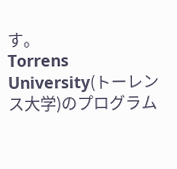す。
Torrens University(トーレンス大学)のプログラム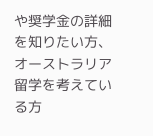や奨学金の詳細を知りたい方、オーストラリア留学を考えている方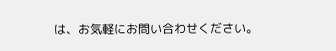は、お気軽にお問い合わせください。